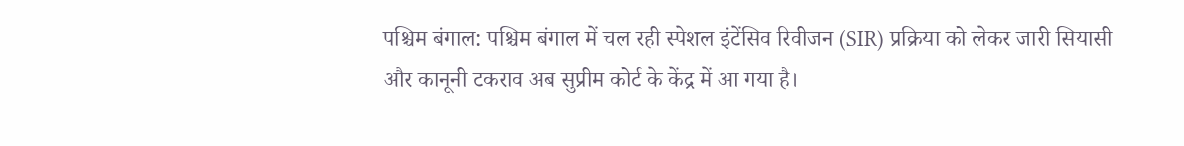पश्चिम बंगाल: पश्चिम बंगाल में चल रही स्पेशल इंटेंसिव रिवीजन (SIR) प्रक्रिया को लेकर जारी सियासी और कानूनी टकराव अब सुप्रीम कोर्ट के केंद्र में आ गया है।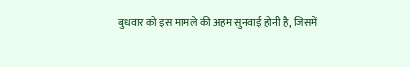बुधवार को इस मामले की अहम सुनवाई होनी है, जिसमें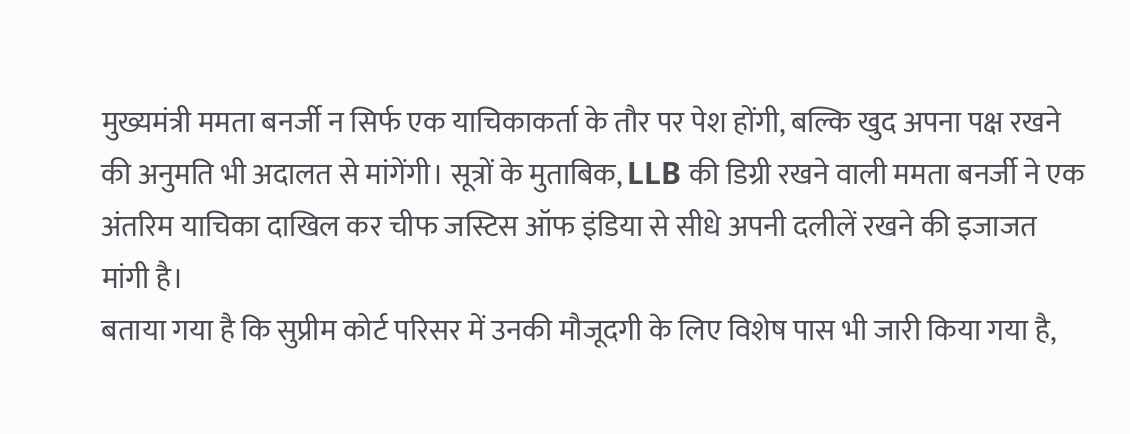मुख्यमंत्री ममता बनर्जी न सिर्फ एक याचिकाकर्ता के तौर पर पेश होंगी, बल्कि खुद अपना पक्ष रखने की अनुमति भी अदालत से मांगेंगी। सूत्रों के मुताबिक, LLB की डिग्री रखने वाली ममता बनर्जी ने एक अंतरिम याचिका दाखिल कर चीफ जस्टिस ऑफ इंडिया से सीधे अपनी दलीलें रखने की इजाजत मांगी है।
बताया गया है कि सुप्रीम कोर्ट परिसर में उनकी मौजूदगी के लिए विशेष पास भी जारी किया गया है,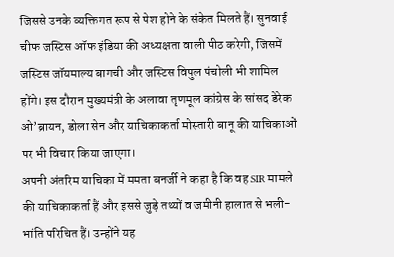जिससे उनके व्यक्तिगत रूप से पेश होने के संकेत मिलते हैं। सुनवाई चीफ जस्टिस ऑफ इंडिया की अध्यक्षता वाली पीठ करेगी, जिसमें जस्टिस जॉयमाल्य बागची और जस्टिस विपुल पंचोली भी शामिल होंगे। इस दौरान मुख्यमंत्री के अलावा तृणमूल कांग्रेस के सांसद डेरेक ओ’ब्रायन, डोला सेन और याचिकाकर्ता मोस्तारी बानू की याचिकाओं पर भी विचार किया जाएगा।
अपनी अंतरिम याचिका में ममता बनर्जी ने कहा है कि वह SIR मामले की याचिकाकर्ता हैं और इससे जुड़े तथ्यों व जमीनी हालात से भली-भांति परिचित हैं। उन्होंने यह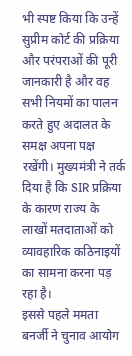भी स्पष्ट किया कि उन्हें सुप्रीम कोर्ट की प्रक्रिया और परंपराओं की पूरी जानकारी है और वह सभी नियमों का पालन करते हुए अदालत के समक्ष अपना पक्ष रखेंगी। मुख्यमंत्री ने तर्क दिया है कि SIR प्रक्रिया के कारण राज्य के लाखों मतदाताओं को व्यावहारिक कठिनाइयों का सामना करना पड़ रहा है।
इससे पहले ममता बनर्जी ने चुनाव आयोग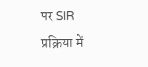पर SIR प्रक्रिया में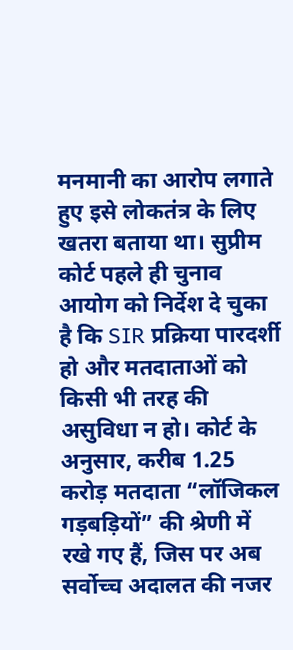मनमानी का आरोप लगाते हुए इसे लोकतंत्र के लिए खतरा बताया था। सुप्रीम कोर्ट पहले ही चुनाव आयोग को निर्देश दे चुका है कि SIR प्रक्रिया पारदर्शी हो और मतदाताओं को किसी भी तरह की असुविधा न हो। कोर्ट के अनुसार, करीब 1.25 करोड़ मतदाता “लॉजिकल गड़बड़ियों” की श्रेणी में रखे गए हैं, जिस पर अब सर्वोच्च अदालत की नजर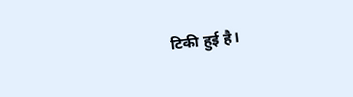टिकी हुई है।